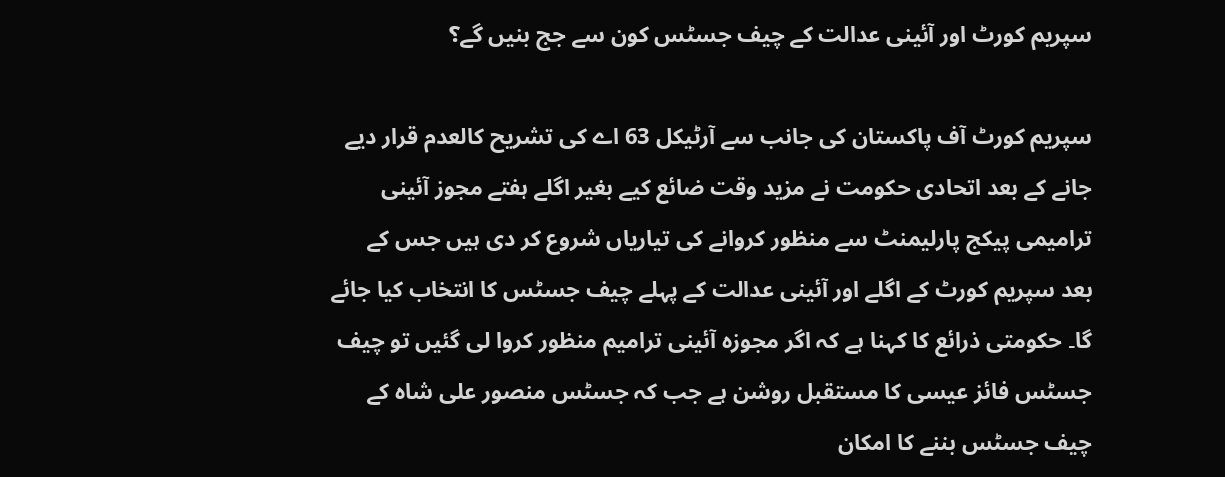سپریم کورٹ اور آئینی عدالت کے چیف جسٹس کون سے جج بنیں گے؟

سپریم کورٹ آف پاکستان کی جانب سے آرٹیکل 63 اے کی تشریح کالعدم قرار دیے جانے کے بعد اتحادی حکومت نے مزید وقت ضائع کیے بغیر اگلے ہفتے مجوز آئینی ترامیمی پیکج پارلیمنٹ سے منظور کروانے کی تیاریاں شروع کر دی ہیں جس کے بعد سپریم کورٹ کے اگلے اور آئینی عدالت کے پہلے چیف جسٹس کا انتخاب کیا جائے گا۔ حکومتی ذرائع کا کہنا ہے کہ اگر مجوزہ آئینی ترامیم منظور کروا لی گئیں تو چیف جسٹس فائز عیسی کا مستقبل روشن ہے جب کہ جسٹس منصور علی شاہ کے چیف جسٹس بننے کا امکان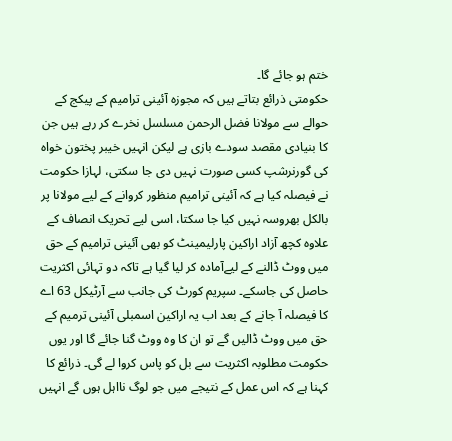ختم ہو جائے گا۔
حکومتی ذرائع بتاتے ہیں کہ مجوزہ آئینی ترامیم کے پیکج کے حوالے سے مولانا فضل الرحمن مسلسل نخرے کر رہے ہیں جن کا بنیادی مقصد سودے بازی ہے لیکن انہیں خیبر پختون خواہ کی گورنرشپ کسی صورت نہیں دی جا سکتی، لہازا حکومت نے فیصلہ کیا ہے کہ آئینی ترامیم منظور کروانے کے لیے مولانا پر بالکل بھروسہ نہیں کیا جا سکتا، اسی لیے تحریک انصاف کے علاوہ کچھ آزاد اراکین پارلیمینٹ کو بھی آئینی ترامیم کے حق میں ووٹ ڈالنے کے لیےآمادہ کر لیا گیا ہے تاکہ دو تہائی اکثریت حاصل کی جاسکے۔ سپریم کورٹ کی جانب سے آرٹیکل 63 اے کا فیصلہ آ جانے کے بعد اب یہ اراکین اسمبلی آئینی ترمیم کے حق میں ووٹ ڈالیں گے تو ان کا وہ ووٹ گنا جائے گا اور یوں حکومت مطلوبہ اکثریت سے بل کو پاس کروا لے گی۔ ذرائع کا کہنا ہے کہ اس عمل کے نتیجے میں جو لوگ نااہل ہوں گے انہیں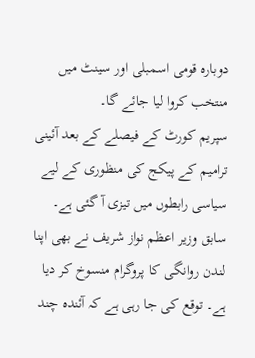دوبارہ قومی اسمبلی اور سینٹ میں منتخب کروا لیا جائے گا۔
سپریم کورٹ کے فیصلے کے بعد آئینی ترامیم کے پیکج کی منظوری کے لیے سیاسی رابطوں میں تیزی آ گئی ہے۔ سابق وزیر اعظم نواز شریف نے بھی اپنا لندن روانگی کا پروگرام منسوخ کر دیا ہے۔ توقع کی جا رہی ہے کہ آئندہ چند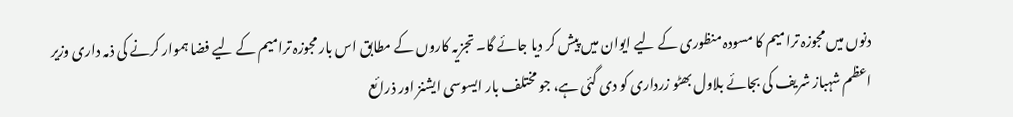دنوں میں مجوزہ ترامیم کا مسودہ منظوری کے لیے ایوان میں پیش کر دیا جائے گا۔ تجزیہ کاروں کے مطابق اس بار مجوزہ ترامیم کے لیے فضا ہموار کرنے کی ذمہ داری وزیر اعظم شہباز شریف کی بجائے بلاول بھٹو زرداری کو دی گئی ہے، جو مختلف بار ایسوسی ایشنز اور ذرائع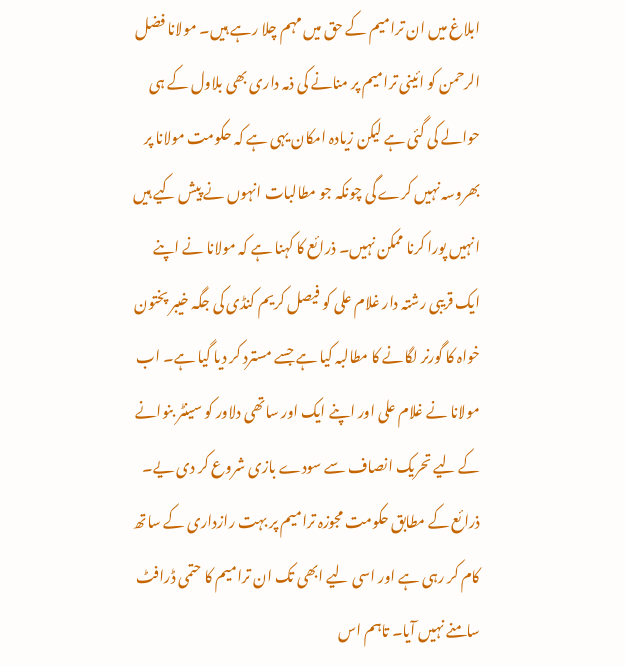ابلاغ میں ان ترامیم کے حق میں مہم چلا رہے ہیں۔ مولانا فضل الرحمن کو ائینی ترامیم پر منانے کی ذمہ داری بھی بلاول کے ہی حوالے کی گئی ہے لیکن زیادہ امکان یہی ہے کہ حکومت مولانا پر بھروسہ نہیں کرے گی چونکہ جو مطالبات انہوں نے پیش کیے ہیں انہیں پورا کرنا ممکن نہیں۔ ذرائع کا کہنا ہے کہ مولانا نے اپنے ایک قریبی رشتہ دار غلام علی کو فیصل کریم کنڈی کی جگہ خیبر پختون خواہ کا گورنر لگانے کا مطالبہ کیا ہے جسے مسترد کر دیا گیا ہے۔ اب مولانا نے غلام علی اور اپنے ایک اور ساتھی دلاور کو سینٹر بنوانے کے لیے تحریک انصاف سے سودے بازی شروع کر دی یے۔
ذرائع کے مطابق حکومت مجوزہ ترامیم پر بہت رازداری کے ساتھ کام کر رہی ہے اور اسی لیے ابھی تک ان ترامیم کا حتمی ڈرافٹ سامنے نہیں آیا۔ تاہم اس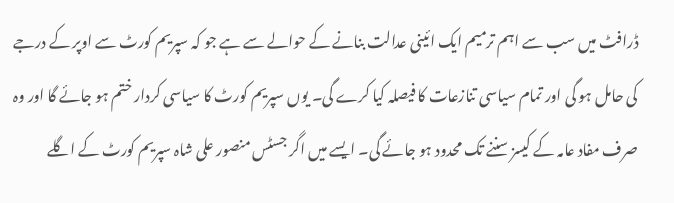ڈرافٹ میں سب سے اہم ترمیم ایک ائینی عدالت بنانے کے حوالے سے ہے جو کہ سپریم کورٹ سے اوپر کے درجے کی حامل ہو گی اور تمام سیاسی تنازعات کا فیصلہ کیا کرے گی۔ یوں سپریم کورٹ کا سیاسی کردار ختم ہو جائے گا اور وہ صرف مفاد عامہ کے کیسز سننے تک محدود ہو جائے گی۔ ایسے میں اگر جسٹس منصور علی شاہ سپریم کورٹ کے اگلے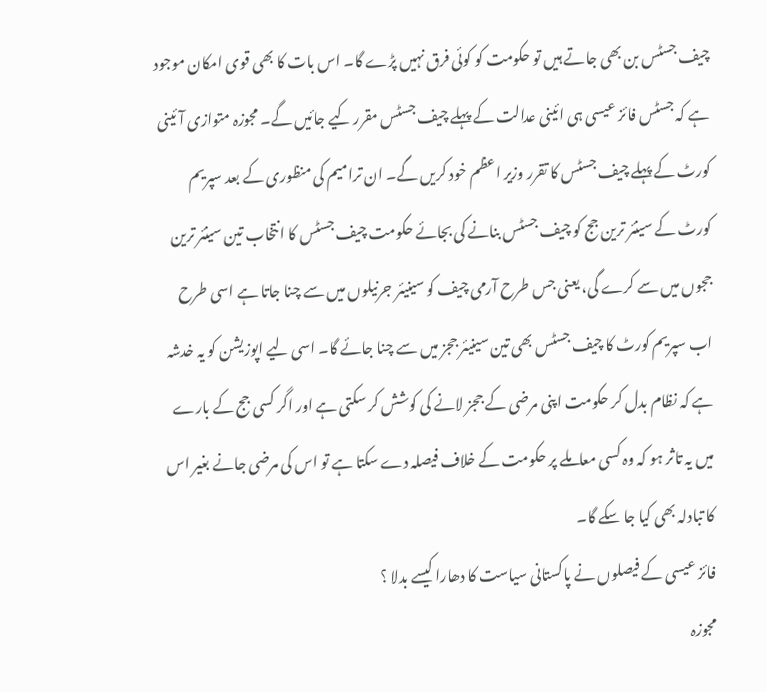چیف جسٹس بن بھی جاتے ہیں تو حکومت کو کوئی فرق نہیں پڑے گا۔ اس بات کا بھی قوی امکان موجود ہے کہ جسٹس فائز عیسی ہی ائینی عدالت کے پہلے چیف جسٹس مقرر کیے جائیں گے۔ مجوزہ متوازی آئینی کورٹ کے پہلے چیف جسٹس کا تقرر وزیر اعظم خود کریں گے۔ ان ترامیم کی منظوری کے بعد سپریم کورٹ کے سینئر ترین جج کو چیف جسٹس بنانے کی بجائے حکومت چیف جسٹس کا انتخاب تین سینئر ترین ججوں میں سے کرے گی، یعنی جس طرح آرمی چیف کو سینیئر جرنیلوں میں سے چنا جاتا ہے اسی طرح اب سپریم کورٹ کا چیف جسٹس بھی تین سینیئر ججز میں سے چنا جائے گا۔ اسی لیے اپوزیشن کو یہ خدشہ ہے کہ نظام بدل کر حکومت اپنی مرضی کے ججز لانے کی کوشش کر سکتی ہے اور اگر کسی جج کے بارے میں یہ تاثر ہو کہ وہ کسی معاملے پر حکومت کے خلاف فیصلہ دے سکتا ہے تو اس کی مرضی جانے بغیر اس کا تبادلہ بھی کیا جا سکے گا۔
فائز عیسی کے فیصلوں نے پاکستانی سیاست کا دھارا کیسے بدلا ؟
مجوزہ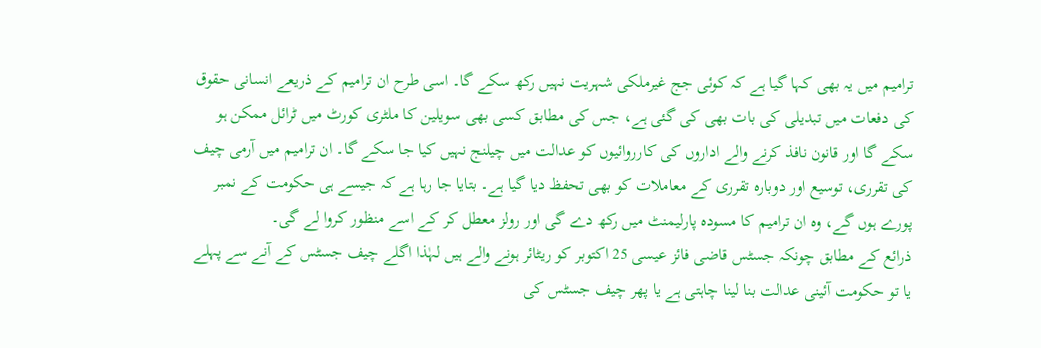ترامیم میں یہ بھی کہا گیا ہے کہ کوئی جج غیرملکی شہریت نہیں رکھ سکے گا۔ اسی طرح ان ترامیم کے ذریعے انسانی حقوق کی دفعات میں تبدیلی کی بات بھی کی گئی ہے، جس کی مطابق کسی بھی سویلین کا ملٹری کورٹ میں ٹرائل ممکن ہو سکے گا اور قانون نافذ کرنے والے اداروں کی کارروائیوں کو عدالت میں چیلنج نہیں کیا جا سکے گا۔ ان ترامیم میں آرمی چیف کی تقرری، توسیع اور دوبارہ تقرری کے معاملات کو بھی تحفظ دیا گیا ہے۔ بتایا جا رہا ہے کہ جیسے ہی حکومت کے نمبر پورے ہوں گے، وہ ان ترامیم کا مسودہ پارلیمنٹ میں رکھ دے گی اور رولز معطل کر کے اسے منظور کروا لے گی۔
ذرائع کے مطابق چونکہ جسٹس قاضی فائز عیسی 25 اکتوبر کو ریٹائر ہونے والے ہیں لہٰذا اگلے چیف جسٹس کے آنے سے پہلے یا تو حکومت آئینی عدالت بنا لینا چاہتی ہے یا پھر چیف جسٹس کی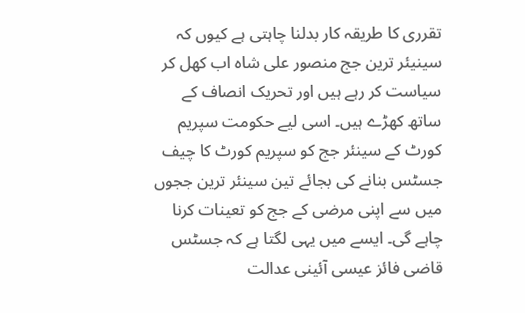تقرری کا طریقہ کار بدلنا چاہتی ہے کیوں کہ سینیئر ترین جج منصور علی شاہ اب کھل کر سیاست کر رہے ہیں اور تحریک انصاف کے ساتھ کھڑے ہیں۔ اسی لیے حکومت سپریم کورٹ کے سینئر جج کو سپریم کورٹ کا چیف جسٹس بنانے کی بجائے تین سینئر ترین ججوں میں سے اپنی مرضی کے جج کو تعینات کرنا چاہے گی۔ ایسے میں یہی لگتا ہے کہ جسٹس قاضی فائز عیسی آئینی عدالت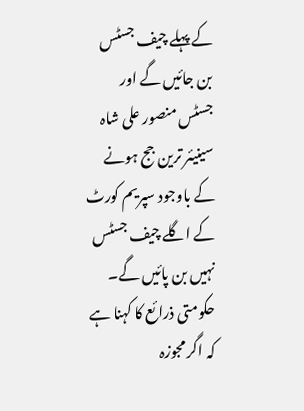کے پہلے چیف جسٹس بن جائیں گے اور جسٹس منصور علی شاہ سینیئر ترین جج ہونے کے باوجود سپریم کورٹ کے اگلے چیف جسٹس نہیں بن پائیں گے۔ حکومتی ذرائع کا کہنا ہے کہ اگر مجوزہ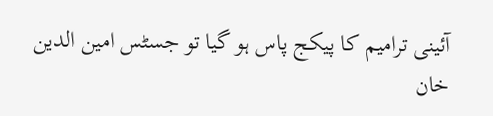آئینی ترامیم کا پیکج پاس ہو گیا تو جسٹس امین الدین خان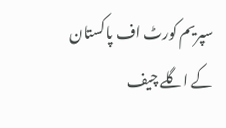سپریم کورٹ اف پاکستان کے اگلے چیف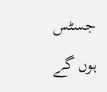جسٹس ہوں گے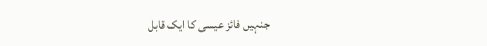جنہیں فائز عیسی کا ایک قابل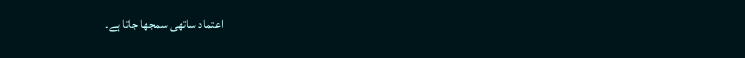اعتماد ساتھی سمجھا جاتا ہے۔